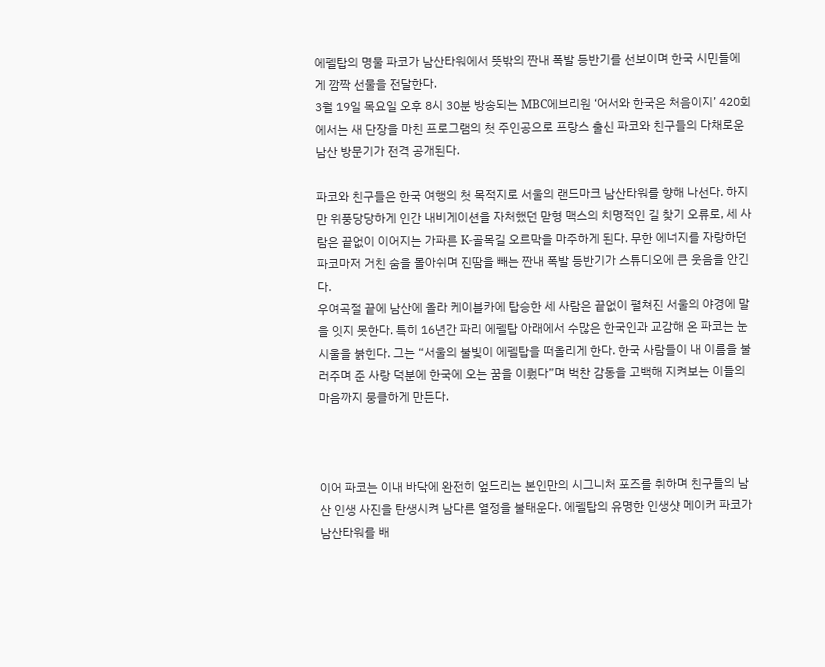에펠탑의 명물 파코가 남산타워에서 뜻밖의 짠내 폭발 등반기를 선보이며 한국 시민들에게 깜짝 선물을 전달한다.
3월 19일 목요일 오후 8시 30분 방송되는 MBC에브리원 ‘어서와 한국은 처음이지’ 420회에서는 새 단장을 마친 프로그램의 첫 주인공으로 프랑스 출신 파코와 친구들의 다채로운 남산 방문기가 전격 공개된다.

파코와 친구들은 한국 여행의 첫 목적지로 서울의 랜드마크 남산타워를 향해 나선다. 하지만 위풍당당하게 인간 내비게이션을 자처했던 맏형 맥스의 치명적인 길 찾기 오류로, 세 사람은 끝없이 이어지는 가파른 K-골목길 오르막을 마주하게 된다. 무한 에너지를 자랑하던 파코마저 거친 숨을 몰아쉬며 진땀을 빼는 짠내 폭발 등반기가 스튜디오에 큰 웃음을 안긴다.
우여곡절 끝에 남산에 올라 케이블카에 탑승한 세 사람은 끝없이 펼쳐진 서울의 야경에 말을 잇지 못한다. 특히 16년간 파리 에펠탑 아래에서 수많은 한국인과 교감해 온 파코는 눈시울을 붉힌다. 그는 “서울의 불빛이 에펠탑을 떠올리게 한다. 한국 사람들이 내 이름을 불러주며 준 사랑 덕분에 한국에 오는 꿈을 이뤘다”며 벅찬 감동을 고백해 지켜보는 이들의 마음까지 뭉클하게 만든다.



이어 파코는 이내 바닥에 완전히 엎드리는 본인만의 시그니처 포즈를 취하며 친구들의 남산 인생 사진을 탄생시켜 남다른 열정을 불태운다. 에펠탑의 유명한 인생샷 메이커 파코가 남산타워를 배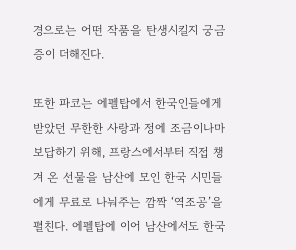경으로는 어떤 작품을 탄생시킬지 궁금증이 더해진다.

또한 파코는 에펠탑에서 한국인들에게 받았던 무한한 사랑과 정에 조금이나마 보답하기 위해, 프랑스에서부터 직접 챙겨 온 선물을 남산에 모인 한국 시민들에게 무료로 나눠주는 깜짝 ‘역조공’을 펼친다. 에펠탑에 이어 남산에서도 한국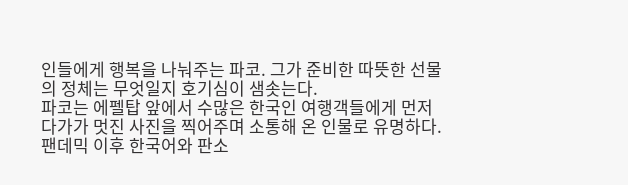인들에게 행복을 나눠주는 파코. 그가 준비한 따뜻한 선물의 정체는 무엇일지 호기심이 샘솟는다.
파코는 에펠탑 앞에서 수많은 한국인 여행객들에게 먼저 다가가 멋진 사진을 찍어주며 소통해 온 인물로 유명하다. 팬데믹 이후 한국어와 판소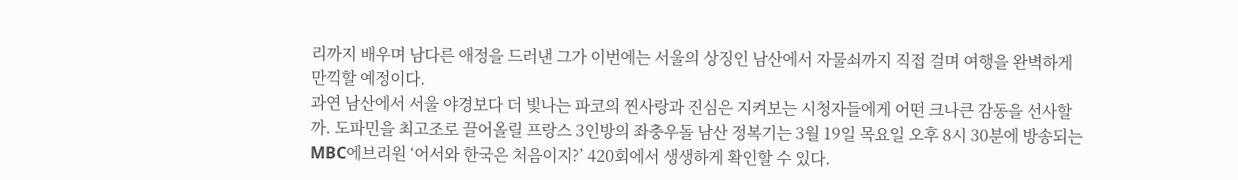리까지 배우며 남다른 애정을 드러낸 그가 이번에는 서울의 상징인 남산에서 자물쇠까지 직접 걸며 여행을 완벽하게 만끽할 예정이다.
과연 남산에서 서울 야경보다 더 빛나는 파코의 찐사랑과 진심은 지켜보는 시청자들에게 어떤 크나큰 감동을 선사할까. 도파민을 최고조로 끌어올릴 프랑스 3인방의 좌충우돌 남산 정복기는 3월 19일 목요일 오후 8시 30분에 방송되는 MBC에브리원 ‘어서와 한국은 처음이지?’ 420회에서 생생하게 확인할 수 있다.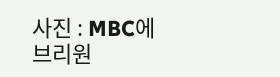사진 : MBC에브리원